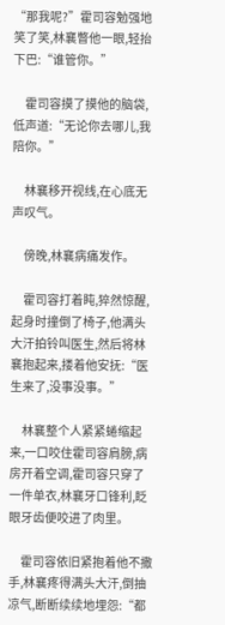“那我呢?”霍司容勉强地笑了笑,林襄瞥他一眼,轻抬下巴:“谁管你。”

    霍司容摸了摸他的脑袋,低声道:“无论你去哪儿,我陪你。”

    林襄移开视线,在心底无声叹气。

    傍晚,林襄病痛发作。

    霍司容打着盹,猝然惊醒,起身时撞倒了椅子,他满头大汗拍铃叫医生,然后将林襄抱起来,搂着他安抚:“医生来了,没事没事。”

    林襄整个人紧紧蜷缩起来,一口咬住霍司容肩膀,病房开着空调,霍司容只穿了一件单衣,林襄牙口锋利,眨眼牙齿便咬进了肉里。

    霍司容依旧紧抱着他不撒手,林襄疼得满头大汗,倒抽凉气,断断续续地埋怨:“都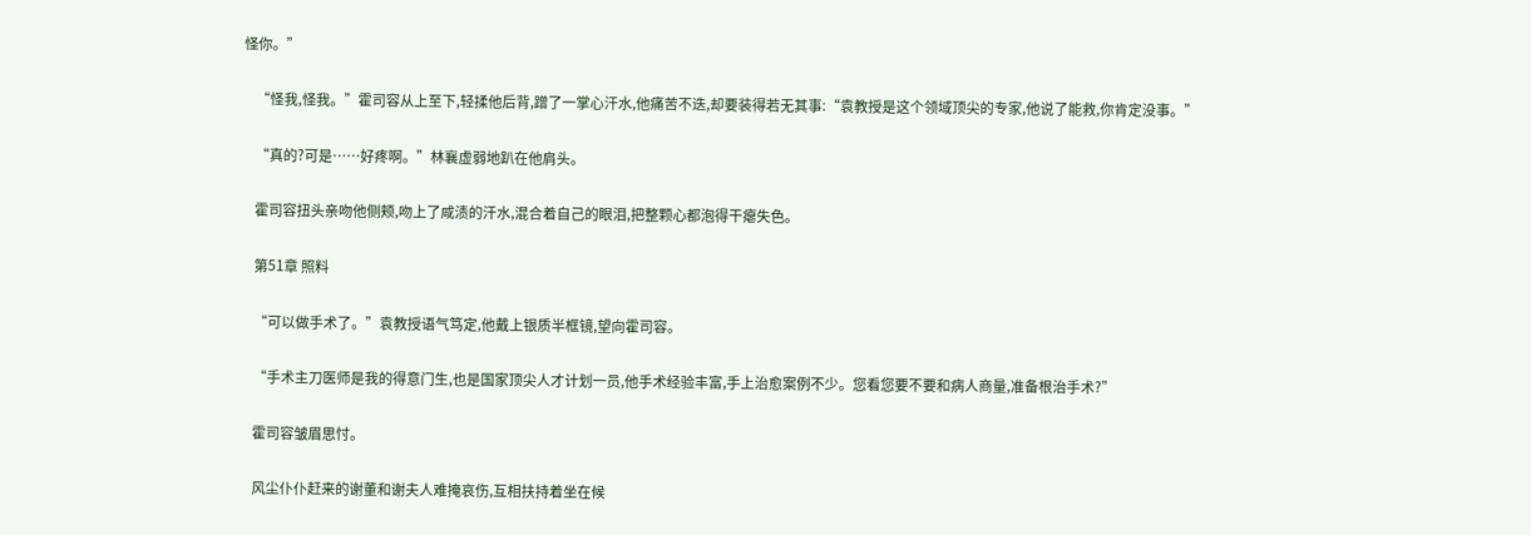怪你。”

    “怪我,怪我。”霍司容从上至下,轻揉他后背,蹭了一掌心汗水,他痛苦不迭,却要装得若无其事:“袁教授是这个领域顶尖的专家,他说了能救,你肯定没事。”

    “真的?可是……好疼啊。”林襄虚弱地趴在他肩头。

    霍司容扭头亲吻他侧颊,吻上了咸渍的汗水,混合着自己的眼泪,把整颗心都泡得干瘪失色。

    第51章 照料

    “可以做手术了。”袁教授语气笃定,他戴上银质半框镜,望向霍司容。

    “手术主刀医师是我的得意门生,也是国家顶尖人才计划一员,他手术经验丰富,手上治愈案例不少。您看您要不要和病人商量,准备根治手术?”

    霍司容皱眉思忖。

    风尘仆仆赶来的谢董和谢夫人难掩哀伤,互相扶持着坐在候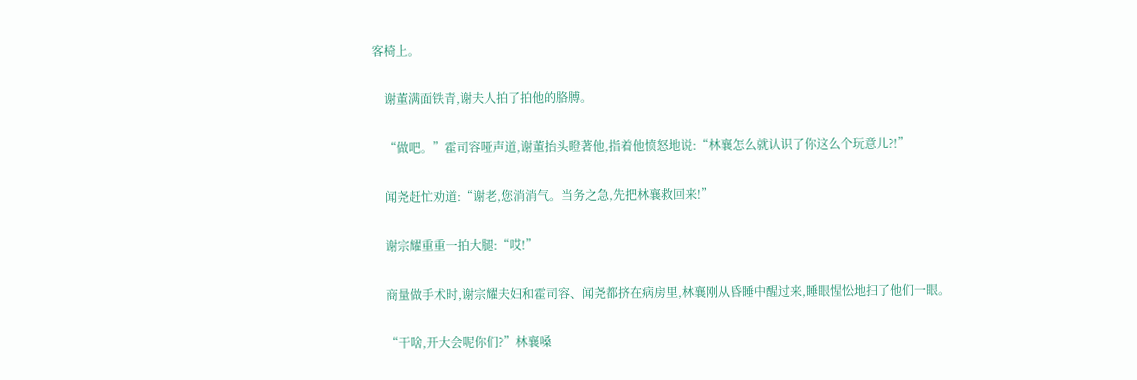客椅上。

    谢董满面铁青,谢夫人拍了拍他的胳膊。

    “做吧。”霍司容哑声道,谢董抬头瞪著他,指着他愤怒地说:“林襄怎么就认识了你这么个玩意儿?!”

    闻尧赶忙劝道:“谢老,您消消气。当务之急,先把林襄救回来!”

    谢宗耀重重一拍大腿:“哎!”

    商量做手术时,谢宗耀夫妇和霍司容、闻尧都挤在病房里,林襄刚从昏睡中醒过来,睡眼惺忪地扫了他们一眼。

    “干啥,开大会呢你们?”林襄嗓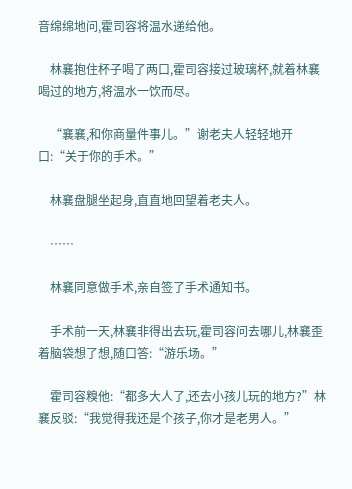音绵绵地问,霍司容将温水递给他。

    林襄抱住杯子喝了两口,霍司容接过玻璃杯,就着林襄喝过的地方,将温水一饮而尽。

    “襄襄,和你商量件事儿。”谢老夫人轻轻地开口:“关于你的手术。”

    林襄盘腿坐起身,直直地回望着老夫人。

    ……

    林襄同意做手术,亲自签了手术通知书。

    手术前一天,林襄非得出去玩,霍司容问去哪儿,林襄歪着脑袋想了想,随口答:“游乐场。”

    霍司容糗他:“都多大人了,还去小孩儿玩的地方?”林襄反驳:“我觉得我还是个孩子,你才是老男人。”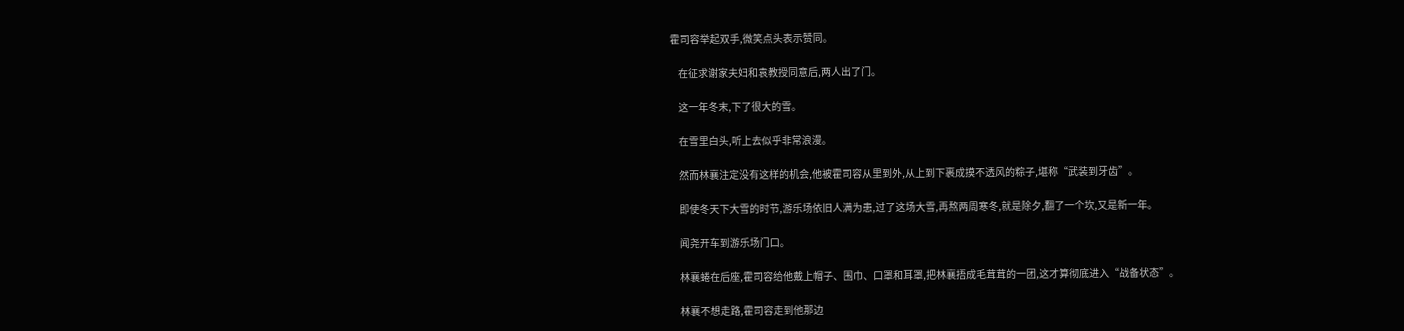霍司容举起双手,微笑点头表示赞同。

    在征求谢家夫妇和袁教授同意后,两人出了门。

    这一年冬末,下了很大的雪。

    在雪里白头,听上去似乎非常浪漫。

    然而林襄注定没有这样的机会,他被霍司容从里到外,从上到下裹成摸不透风的粽子,堪称“武装到牙齿”。

    即使冬天下大雪的时节,游乐场依旧人满为患,过了这场大雪,再熬两周寒冬,就是除夕,翻了一个坎,又是新一年。

    闻尧开车到游乐场门口。

    林襄蜷在后座,霍司容给他戴上帽子、围巾、口罩和耳罩,把林襄捂成毛茸茸的一团,这才算彻底进入“战备状态”。

    林襄不想走路,霍司容走到他那边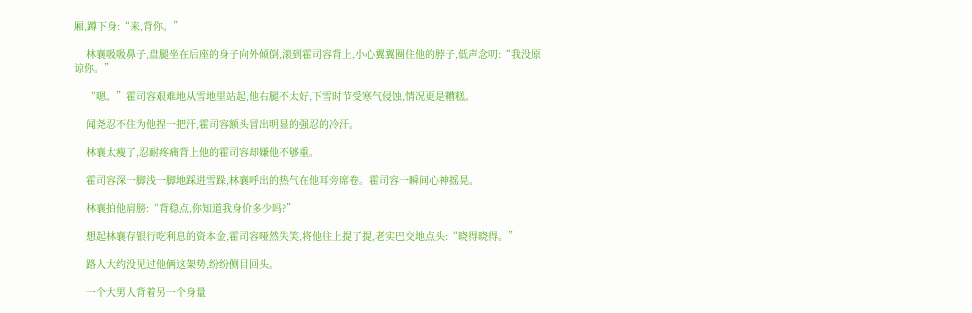厢,蹲下身:“来,背你。”

    林襄吸吸鼻子,盘腿坐在后座的身子向外倾倒,滚到霍司容背上,小心翼翼圈住他的脖子,低声念叨:“我没原谅你。”

    “嗯。”霍司容艰难地从雪地里站起,他右腿不太好,下雪时节受寒气侵蚀,情况更是糟糕。

    闻尧忍不住为他捏一把汗,霍司容额头冒出明显的强忍的冷汗。

    林襄太瘦了,忍耐疼痛背上他的霍司容却嫌他不够重。

    霍司容深一脚浅一脚地踩进雪跺,林襄呼出的热气在他耳旁席卷。霍司容一瞬间心神摇晃。

    林襄拍他肩膀:“背稳点,你知道我身价多少吗?”

    想起林襄存银行吃利息的资本金,霍司容哑然失笑,将他往上提了提,老实巴交地点头:“晓得晓得。”

    路人大约没见过他俩这架势,纷纷侧目回头。

    一个大男人背着另一个身量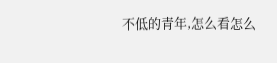不低的青年,怎么看怎么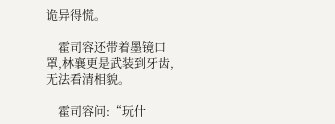诡异得慌。

    霍司容还带着墨镜口罩,林襄更是武装到牙齿,无法看清相貌。

    霍司容问:“玩什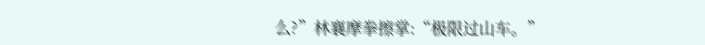么?”林襄摩拳擦掌:“极限过山车。”